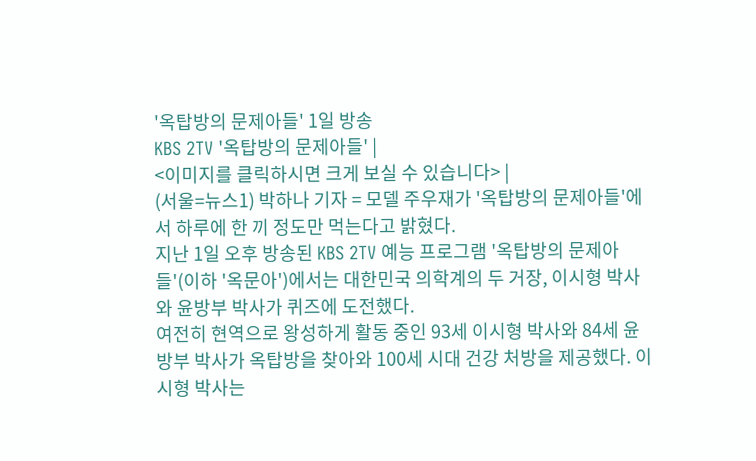'옥탑방의 문제아들' 1일 방송
KBS 2TV '옥탑방의 문제아들' |
<이미지를 클릭하시면 크게 보실 수 있습니다> |
(서울=뉴스1) 박하나 기자 = 모델 주우재가 '옥탑방의 문제아들'에서 하루에 한 끼 정도만 먹는다고 밝혔다.
지난 1일 오후 방송된 KBS 2TV 예능 프로그램 '옥탑방의 문제아들'(이하 '옥문아')에서는 대한민국 의학계의 두 거장, 이시형 박사와 윤방부 박사가 퀴즈에 도전했다.
여전히 현역으로 왕성하게 활동 중인 93세 이시형 박사와 84세 윤방부 박사가 옥탑방을 찾아와 100세 시대 건강 처방을 제공했다. 이시형 박사는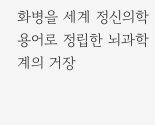화병을 세계 정신의학 용어로 정립한 뇌과학계의 거장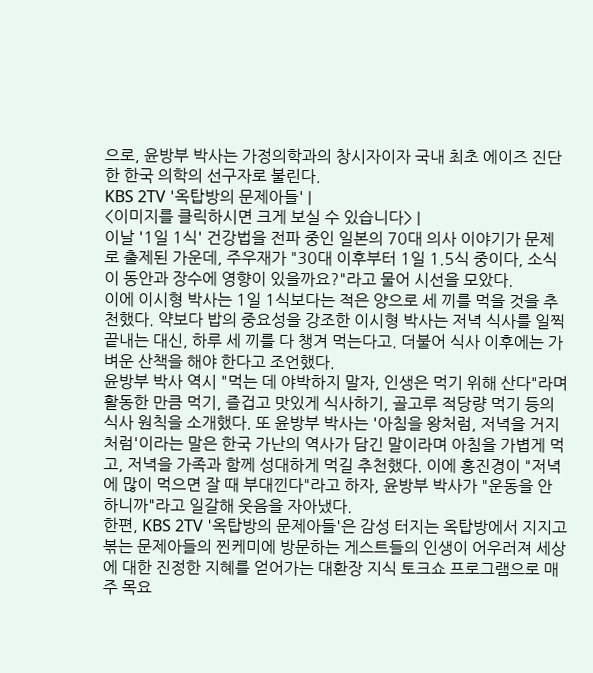으로, 윤방부 박사는 가정의학과의 창시자이자 국내 최초 에이즈 진단한 한국 의학의 선구자로 불린다.
KBS 2TV '옥탑방의 문제아들' |
<이미지를 클릭하시면 크게 보실 수 있습니다> |
이날 '1일 1식' 건강법을 전파 중인 일본의 70대 의사 이야기가 문제로 출제된 가운데, 주우재가 "30대 이후부터 1일 1.5식 중이다, 소식이 동안과 장수에 영향이 있을까요?"라고 물어 시선을 모았다.
이에 이시형 박사는 1일 1식보다는 적은 양으로 세 끼를 먹을 것을 추천했다. 약보다 밥의 중요성을 강조한 이시형 박사는 저녁 식사를 일찍 끝내는 대신, 하루 세 끼를 다 챙겨 먹는다고. 더불어 식사 이후에는 가벼운 산책을 해야 한다고 조언했다.
윤방부 박사 역시 "먹는 데 야박하지 말자, 인생은 먹기 위해 산다"라며 활동한 만큼 먹기, 즐겁고 맛있게 식사하기, 골고루 적당량 먹기 등의 식사 원칙을 소개했다. 또 윤방부 박사는 '아침을 왕처럼, 저녁을 거지처럼'이라는 말은 한국 가난의 역사가 담긴 말이라며 아침을 가볍게 먹고, 저녁을 가족과 함께 성대하게 먹길 추천했다. 이에 홍진경이 "저녁에 많이 먹으면 잘 때 부대낀다"라고 하자, 윤방부 박사가 "운동을 안 하니까"라고 일갈해 웃음을 자아냈다.
한편, KBS 2TV '옥탑방의 문제아들'은 감성 터지는 옥탑방에서 지지고 볶는 문제아들의 찐케미에 방문하는 게스트들의 인생이 어우러져 세상에 대한 진정한 지혜를 얻어가는 대환장 지식 토크쇼 프로그램으로 매주 목요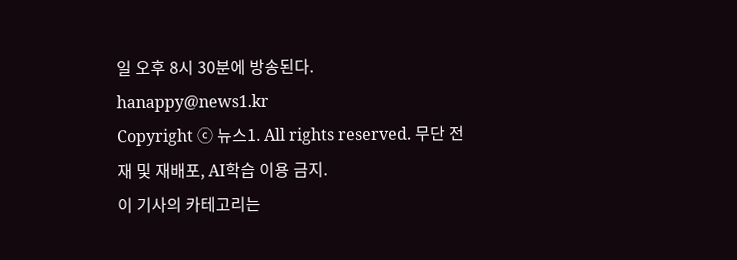일 오후 8시 30분에 방송된다.
hanappy@news1.kr
Copyright ⓒ 뉴스1. All rights reserved. 무단 전재 및 재배포, AI학습 이용 금지.
이 기사의 카테고리는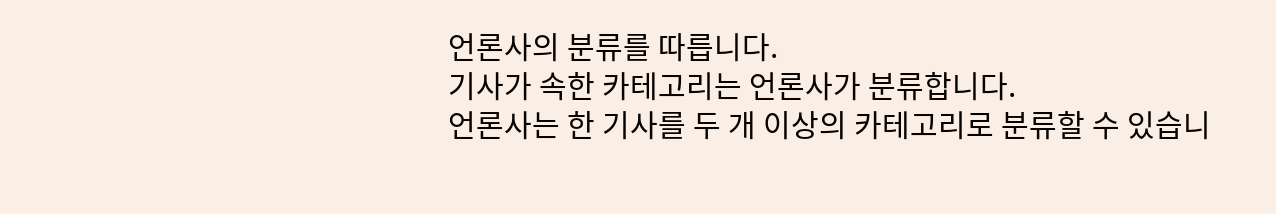언론사의 분류를 따릅니다.
기사가 속한 카테고리는 언론사가 분류합니다.
언론사는 한 기사를 두 개 이상의 카테고리로 분류할 수 있습니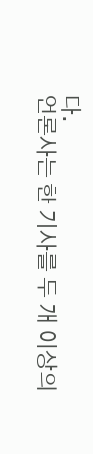다.
언론사는 한 기사를 두 개 이상의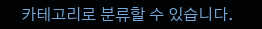카테고리로 분류할 수 있습니다.